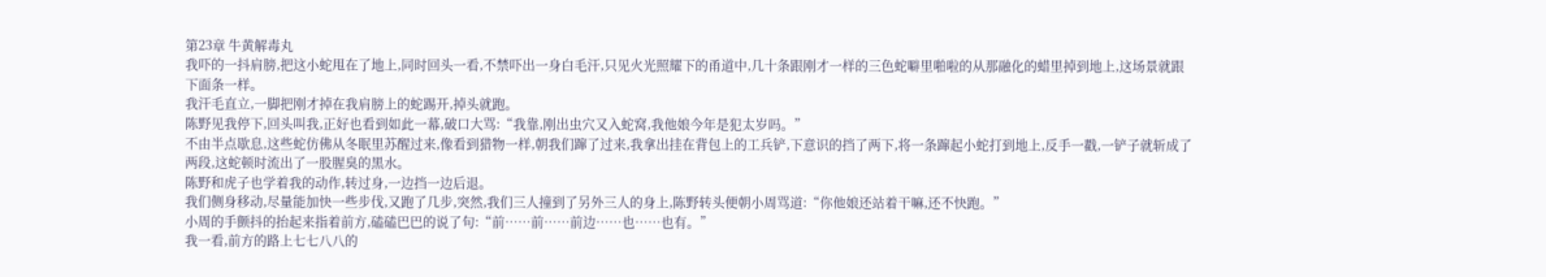第23章 牛黄解毒丸
我吓的一抖肩膀,把这小蛇甩在了地上,同时回头一看,不禁吓出一身白毛汗,只见火光照耀下的甬道中,几十条跟刚才一样的三色蛇噼里啪啦的从那融化的蜡里掉到地上,这场景就跟下面条一样。
我汗毛直立,一脚把刚才掉在我肩膀上的蛇踢开,掉头就跑。
陈野见我停下,回头叫我,正好也看到如此一幕,破口大骂:“我靠,刚出虫穴又入蛇窝,我他娘今年是犯太岁吗。”
不由半点歇息,这些蛇仿佛从冬眠里苏醒过来,像看到猎物一样,朝我们蹿了过来,我拿出挂在背包上的工兵铲,下意识的挡了两下,将一条蹿起小蛇打到地上,反手一戳,一铲子就斩成了两段,这蛇顿时流出了一股腥臭的黑水。
陈野和虎子也学着我的动作,转过身,一边挡一边后退。
我们侧身移动,尽量能加快一些步伐,又跑了几步,突然,我们三人撞到了另外三人的身上,陈野转头便朝小周骂道:“你他娘还站着干嘛,还不快跑。”
小周的手颤抖的抬起来指着前方,磕磕巴巴的说了句:“前……前……前边……也……也有。”
我一看,前方的路上七七八八的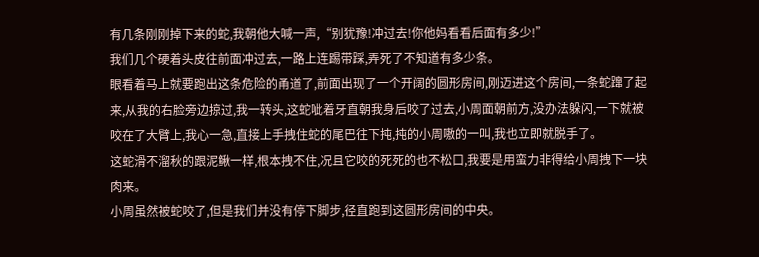有几条刚刚掉下来的蛇,我朝他大喊一声,“别犹豫!冲过去!你他妈看看后面有多少!”
我们几个硬着头皮往前面冲过去,一路上连踢带踩,弄死了不知道有多少条。
眼看着马上就要跑出这条危险的甬道了,前面出现了一个开阔的圆形房间,刚迈进这个房间,一条蛇蹿了起来,从我的右脸旁边掠过,我一转头,这蛇呲着牙直朝我身后咬了过去,小周面朝前方,没办法躲闪,一下就被咬在了大臂上,我心一急,直接上手拽住蛇的尾巴往下扽,扽的小周嗷的一叫,我也立即就脱手了。
这蛇滑不溜秋的跟泥鳅一样,根本拽不住,况且它咬的死死的也不松口,我要是用蛮力非得给小周拽下一块肉来。
小周虽然被蛇咬了,但是我们并没有停下脚步,径直跑到这圆形房间的中央。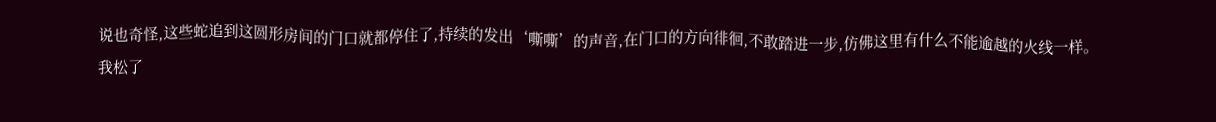说也奇怪,这些蛇追到这圆形房间的门口就都停住了,持续的发出‘嘶嘶’的声音,在门口的方向徘徊,不敢踏进一步,仿佛这里有什么不能逾越的火线一样。
我松了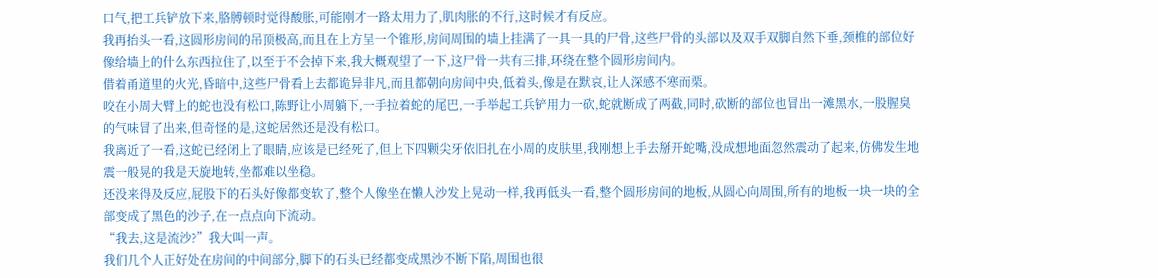口气,把工兵铲放下来,胳膊顿时觉得酸胀,可能刚才一路太用力了,肌肉胀的不行,这时候才有反应。
我再抬头一看,这圆形房间的吊顶极高,而且在上方呈一个锥形,房间周围的墙上挂满了一具一具的尸骨,这些尸骨的头部以及双手双脚自然下垂,颈椎的部位好像给墙上的什么东西拉住了,以至于不会掉下来,我大概观望了一下,这尸骨一共有三排,环绕在整个圆形房间内。
借着甬道里的火光,昏暗中,这些尸骨看上去都诡异非凡,而且都朝向房间中央,低着头,像是在默哀,让人深感不寒而栗。
咬在小周大臂上的蛇也没有松口,陈野让小周躺下,一手拉着蛇的尾巴,一手举起工兵铲用力一砍,蛇就断成了两截,同时,砍断的部位也冒出一滩黑水,一股腥臭的气味冒了出来,但奇怪的是,这蛇居然还是没有松口。
我离近了一看,这蛇已经闭上了眼睛,应该是已经死了,但上下四颗尖牙依旧扎在小周的皮肤里,我刚想上手去掰开蛇嘴,没成想地面忽然震动了起来,仿佛发生地震一般晃的我是天旋地转,坐都难以坐稳。
还没来得及反应,屁股下的石头好像都变软了,整个人像坐在懒人沙发上晃动一样,我再低头一看,整个圆形房间的地板,从圆心向周围,所有的地板一块一块的全部变成了黑色的沙子,在一点点向下流动。
“我去,这是流沙?”我大叫一声。
我们几个人正好处在房间的中间部分,脚下的石头已经都变成黑沙不断下陷,周围也很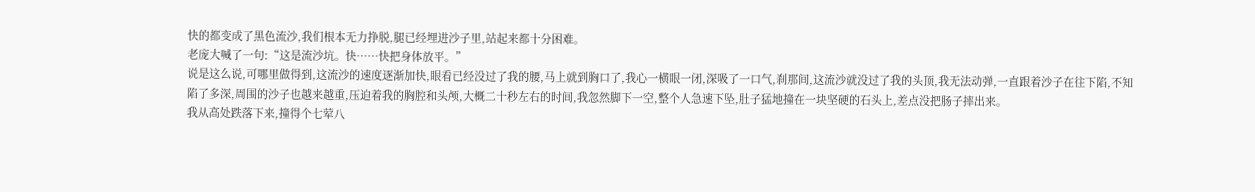快的都变成了黑色流沙,我们根本无力挣脱,腿已经埋进沙子里,站起来都十分困难。
老庞大喊了一句:“这是流沙坑。快……快把身体放平。”
说是这么说,可哪里做得到,这流沙的速度逐渐加快,眼看已经没过了我的腰,马上就到胸口了,我心一横眼一闭,深吸了一口气,刹那间,这流沙就没过了我的头顶,我无法动弹,一直跟着沙子在往下陷,不知陷了多深,周围的沙子也越来越重,压迫着我的胸腔和头颅,大概二十秒左右的时间,我忽然脚下一空,整个人急速下坠,肚子猛地撞在一块坚硬的石头上,差点没把肠子摔出来。
我从高处跌落下来,撞得个七荤八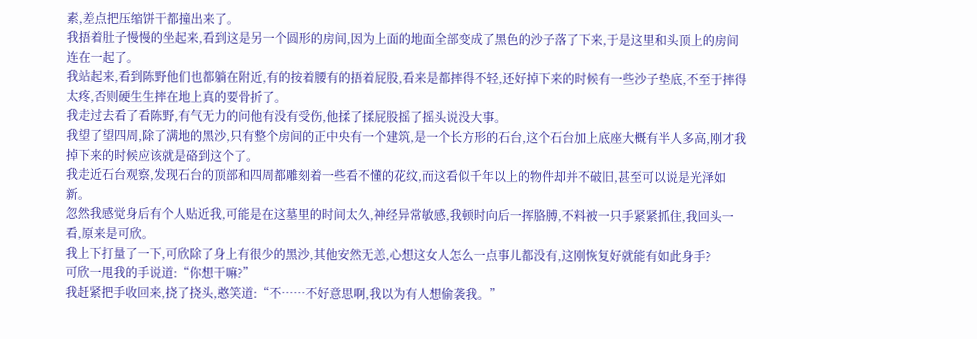素,差点把压缩饼干都撞出来了。
我捂着肚子慢慢的坐起来,看到这是另一个圆形的房间,因为上面的地面全部变成了黑色的沙子落了下来,于是这里和头顶上的房间连在一起了。
我站起来,看到陈野他们也都躺在附近,有的按着腰有的捂着屁股,看来是都摔得不轻,还好掉下来的时候有一些沙子垫底,不至于摔得太疼,否则硬生生摔在地上真的要骨折了。
我走过去看了看陈野,有气无力的问他有没有受伤,他揉了揉屁股摇了摇头说没大事。
我望了望四周,除了满地的黑沙,只有整个房间的正中央有一个建筑,是一个长方形的石台,这个石台加上底座大概有半人多高,刚才我掉下来的时候应该就是硌到这个了。
我走近石台观察,发现石台的顶部和四周都雕刻着一些看不懂的花纹,而这看似千年以上的物件却并不破旧,甚至可以说是光泽如新。
忽然我感觉身后有个人贴近我,可能是在这墓里的时间太久,神经异常敏感,我顿时向后一挥胳膊,不料被一只手紧紧抓住,我回头一看,原来是可欣。
我上下打量了一下,可欣除了身上有很少的黑沙,其他安然无恙,心想这女人怎么一点事儿都没有,这刚恢复好就能有如此身手?
可欣一甩我的手说道:“你想干嘛?”
我赶紧把手收回来,挠了挠头,憨笑道:“不……不好意思啊,我以为有人想偷袭我。”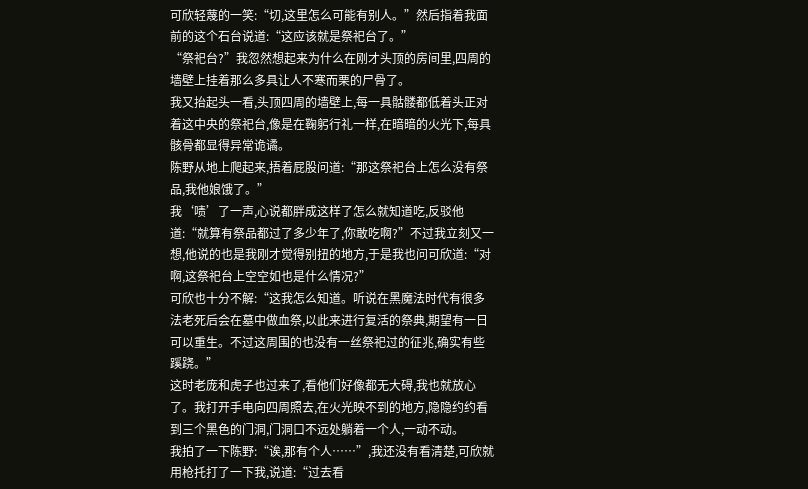可欣轻蔑的一笑:“切,这里怎么可能有别人。”然后指着我面前的这个石台说道:“这应该就是祭祀台了。”
“祭祀台?”我忽然想起来为什么在刚才头顶的房间里,四周的墙壁上挂着那么多具让人不寒而栗的尸骨了。
我又抬起头一看,头顶四周的墙壁上,每一具骷髅都低着头正对着这中央的祭祀台,像是在鞠躬行礼一样,在暗暗的火光下,每具骸骨都显得异常诡谲。
陈野从地上爬起来,捂着屁股问道:“那这祭祀台上怎么没有祭品,我他娘饿了。”
我‘啧’了一声,心说都胖成这样了怎么就知道吃,反驳他道:“就算有祭品都过了多少年了,你敢吃啊?”不过我立刻又一想,他说的也是我刚才觉得别扭的地方,于是我也问可欣道:“对啊,这祭祀台上空空如也是什么情况?”
可欣也十分不解:“这我怎么知道。听说在黑魔法时代有很多法老死后会在墓中做血祭,以此来进行复活的祭典,期望有一日可以重生。不过这周围的也没有一丝祭祀过的征兆,确实有些蹊跷。”
这时老庞和虎子也过来了,看他们好像都无大碍,我也就放心了。我打开手电向四周照去,在火光映不到的地方,隐隐约约看到三个黑色的门洞,门洞口不远处躺着一个人,一动不动。
我拍了一下陈野:“诶,那有个人……”,我还没有看清楚,可欣就用枪托打了一下我,说道:“过去看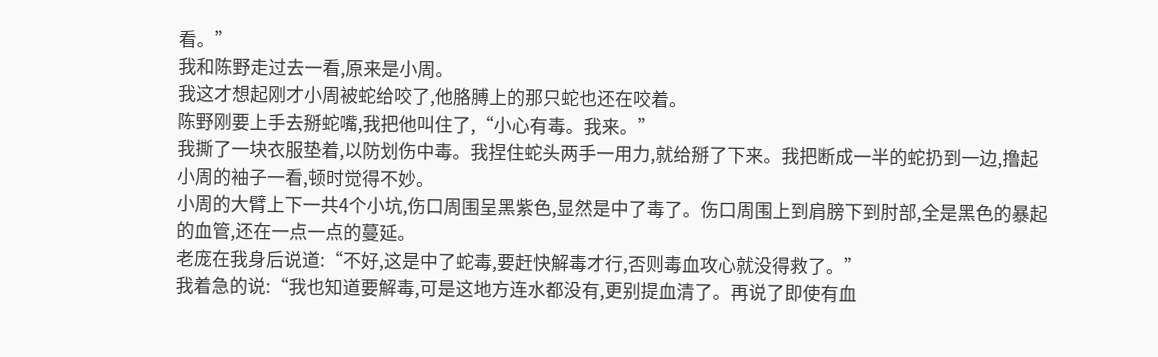看。”
我和陈野走过去一看,原来是小周。
我这才想起刚才小周被蛇给咬了,他胳膊上的那只蛇也还在咬着。
陈野刚要上手去掰蛇嘴,我把他叫住了,“小心有毒。我来。”
我撕了一块衣服垫着,以防划伤中毒。我捏住蛇头两手一用力,就给掰了下来。我把断成一半的蛇扔到一边,撸起小周的袖子一看,顿时觉得不妙。
小周的大臂上下一共4个小坑,伤口周围呈黑紫色,显然是中了毒了。伤口周围上到肩膀下到肘部,全是黑色的暴起的血管,还在一点一点的蔓延。
老庞在我身后说道:“不好,这是中了蛇毒,要赶快解毒才行,否则毒血攻心就没得救了。”
我着急的说:“我也知道要解毒,可是这地方连水都没有,更别提血清了。再说了即使有血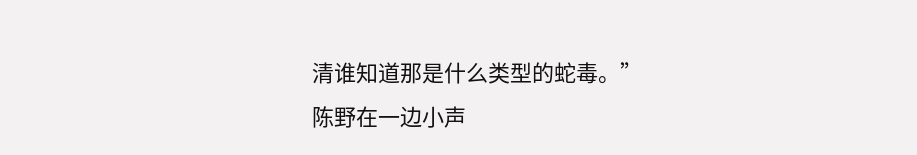清谁知道那是什么类型的蛇毒。”
陈野在一边小声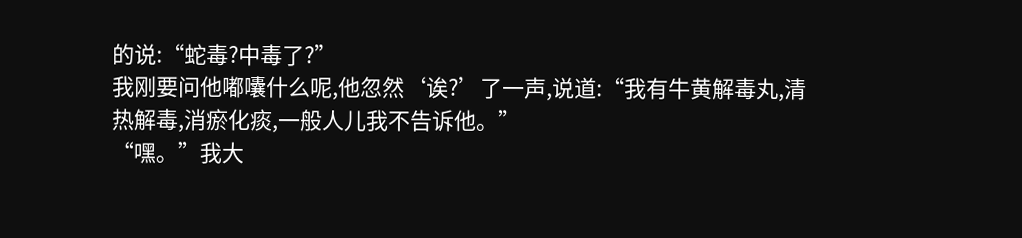的说:“蛇毒?中毒了?”
我刚要问他嘟囔什么呢,他忽然‘诶?’了一声,说道:“我有牛黄解毒丸,清热解毒,消瘀化痰,一般人儿我不告诉他。”
“嘿。”我大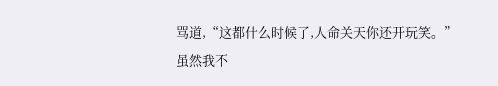骂道,“这都什么时候了,人命关天你还开玩笑。”
虽然我不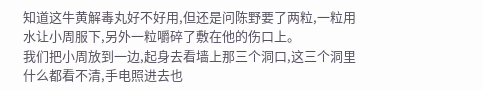知道这牛黄解毒丸好不好用,但还是问陈野要了两粒,一粒用水让小周服下,另外一粒嚼碎了敷在他的伤口上。
我们把小周放到一边,起身去看墙上那三个洞口,这三个洞里什么都看不清,手电照进去也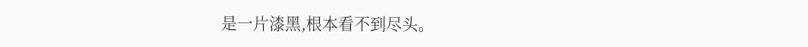是一片漆黑,根本看不到尽头。